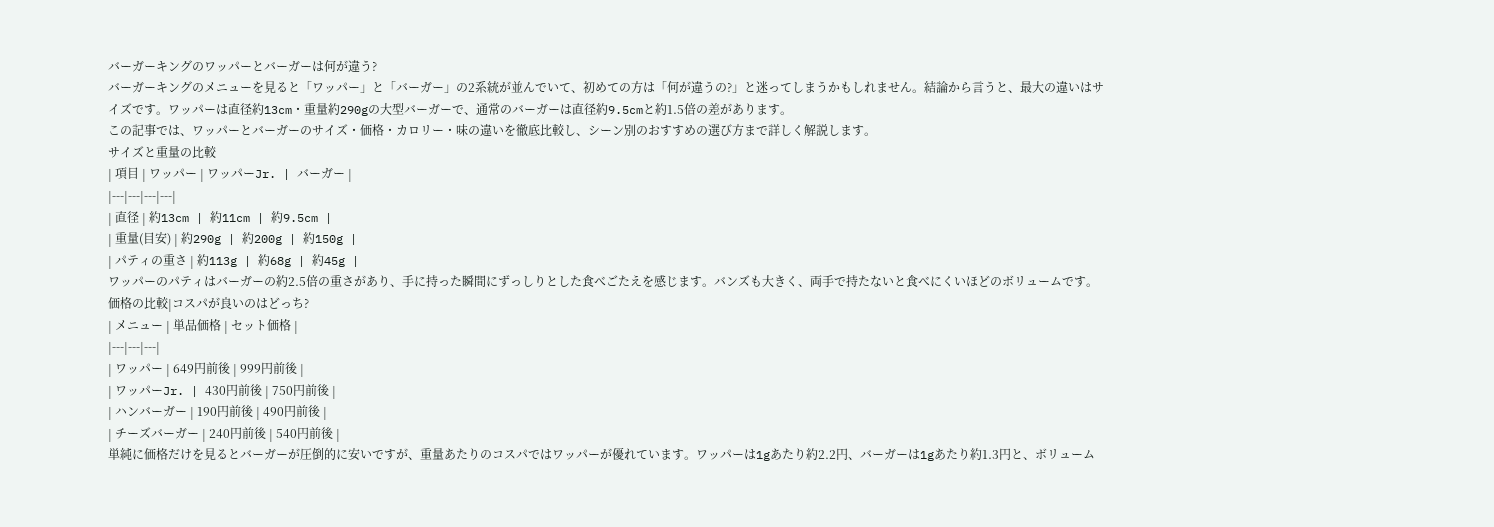バーガーキングのワッパーとバーガーは何が違う?
バーガーキングのメニューを見ると「ワッパー」と「バーガー」の2系統が並んでいて、初めての方は「何が違うの?」と迷ってしまうかもしれません。結論から言うと、最大の違いはサイズです。ワッパーは直径約13cm・重量約290gの大型バーガーで、通常のバーガーは直径約9.5cmと約1.5倍の差があります。
この記事では、ワッパーとバーガーのサイズ・価格・カロリー・味の違いを徹底比較し、シーン別のおすすめの選び方まで詳しく解説します。
サイズと重量の比較
| 項目 | ワッパー | ワッパーJr. | バーガー |
|---|---|---|---|
| 直径 | 約13cm | 約11cm | 約9.5cm |
| 重量(目安) | 約290g | 約200g | 約150g |
| パティの重さ | 約113g | 約68g | 約45g |
ワッパーのパティはバーガーの約2.5倍の重さがあり、手に持った瞬間にずっしりとした食べごたえを感じます。バンズも大きく、両手で持たないと食べにくいほどのボリュームです。
価格の比較|コスパが良いのはどっち?
| メニュー | 単品価格 | セット価格 |
|---|---|---|
| ワッパー | 649円前後 | 999円前後 |
| ワッパーJr. | 430円前後 | 750円前後 |
| ハンバーガー | 190円前後 | 490円前後 |
| チーズバーガー | 240円前後 | 540円前後 |
単純に価格だけを見るとバーガーが圧倒的に安いですが、重量あたりのコスパではワッパーが優れています。ワッパーは1gあたり約2.2円、バーガーは1gあたり約1.3円と、ボリューム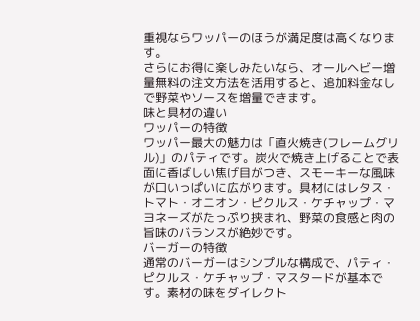重視ならワッパーのほうが満足度は高くなります。
さらにお得に楽しみたいなら、オールヘビー増量無料の注文方法を活用すると、追加料金なしで野菜やソースを増量できます。
味と具材の違い
ワッパーの特徴
ワッパー最大の魅力は「直火焼き(フレームグリル)」のパティです。炭火で焼き上げることで表面に香ばしい焦げ目がつき、スモーキーな風味が口いっぱいに広がります。具材にはレタス・トマト・オニオン・ピクルス・ケチャップ・マヨネーズがたっぷり挟まれ、野菜の食感と肉の旨味のバランスが絶妙です。
バーガーの特徴
通常のバーガーはシンプルな構成で、パティ・ピクルス・ケチャップ・マスタードが基本です。素材の味をダイレクト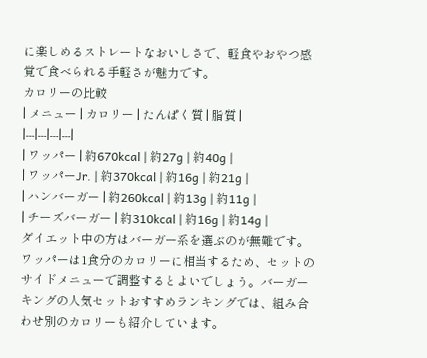に楽しめるストレートなおいしさで、軽食やおやつ感覚で食べられる手軽さが魅力です。
カロリーの比較
| メニュー | カロリー | たんぱく質 | 脂質 |
|---|---|---|---|
| ワッパー | 約670kcal | 約27g | 約40g |
| ワッパーJr. | 約370kcal | 約16g | 約21g |
| ハンバーガー | 約260kcal | 約13g | 約11g |
| チーズバーガー | 約310kcal | 約16g | 約14g |
ダイエット中の方はバーガー系を選ぶのが無難です。ワッパーは1食分のカロリーに相当するため、セットのサイドメニューで調整するとよいでしょう。バーガーキングの人気セットおすすめランキングでは、組み合わせ別のカロリーも紹介しています。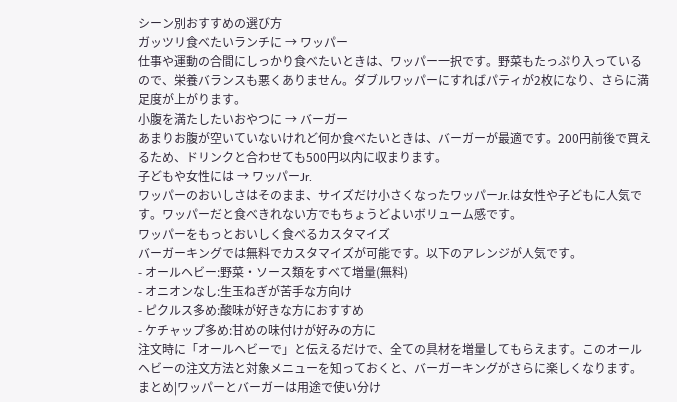シーン別おすすめの選び方
ガッツリ食べたいランチに → ワッパー
仕事や運動の合間にしっかり食べたいときは、ワッパー一択です。野菜もたっぷり入っているので、栄養バランスも悪くありません。ダブルワッパーにすればパティが2枚になり、さらに満足度が上がります。
小腹を満たしたいおやつに → バーガー
あまりお腹が空いていないけれど何か食べたいときは、バーガーが最適です。200円前後で買えるため、ドリンクと合わせても500円以内に収まります。
子どもや女性には → ワッパーJr.
ワッパーのおいしさはそのまま、サイズだけ小さくなったワッパーJr.は女性や子どもに人気です。ワッパーだと食べきれない方でもちょうどよいボリューム感です。
ワッパーをもっとおいしく食べるカスタマイズ
バーガーキングでは無料でカスタマイズが可能です。以下のアレンジが人気です。
- オールヘビー:野菜・ソース類をすべて増量(無料)
- オニオンなし:生玉ねぎが苦手な方向け
- ピクルス多め:酸味が好きな方におすすめ
- ケチャップ多め:甘めの味付けが好みの方に
注文時に「オールヘビーで」と伝えるだけで、全ての具材を増量してもらえます。このオールヘビーの注文方法と対象メニューを知っておくと、バーガーキングがさらに楽しくなります。
まとめ|ワッパーとバーガーは用途で使い分け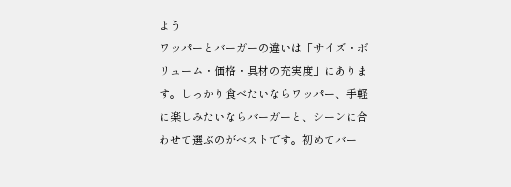よう
ワッパーとバーガーの違いは「サイズ・ボリューム・価格・具材の充実度」にあります。しっかり食べたいならワッパー、手軽に楽しみたいならバーガーと、シーンに合わせて選ぶのがベストです。初めてバー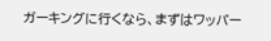ガーキングに行くなら、まずはワッパー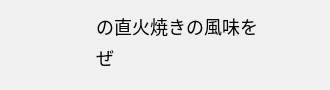の直火焼きの風味をぜ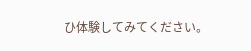ひ体験してみてください。